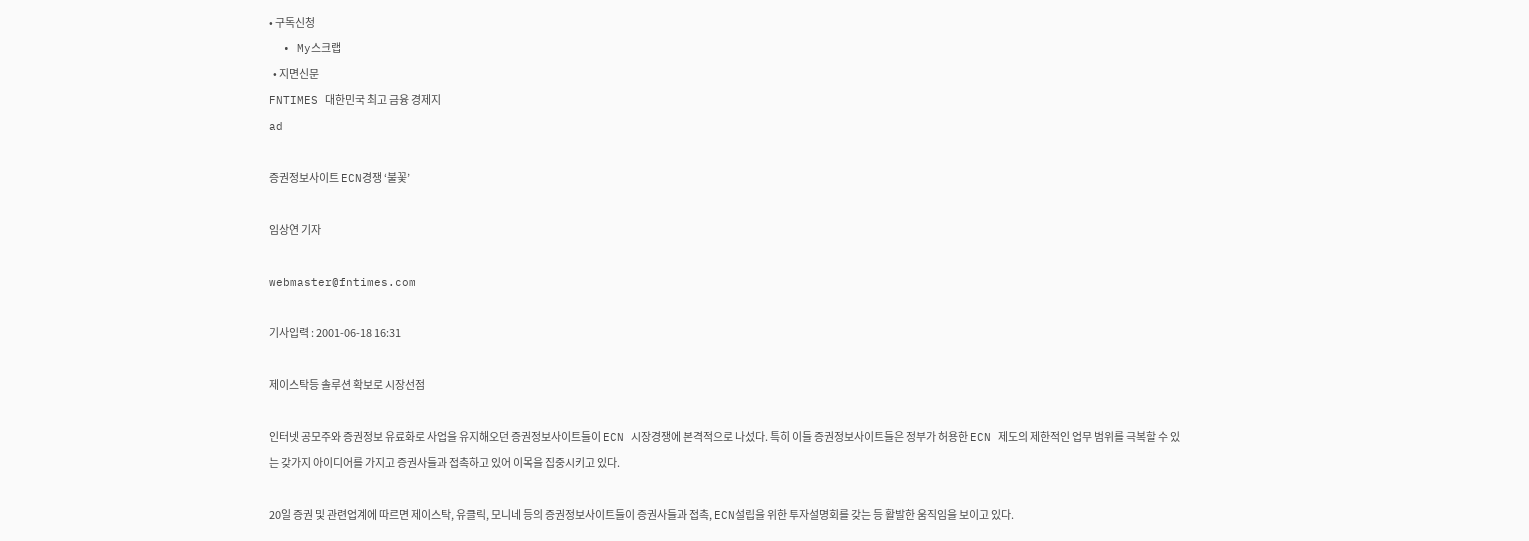• 구독신청
  • My스크랩
  • 지면신문
FNTIMES 대한민국 최고 금융 경제지
ad

증권정보사이트 ECN경쟁 ‘불꽃’

임상연 기자

webmaster@fntimes.com

기사입력 : 2001-06-18 16:31

제이스탁등 솔루션 확보로 시장선점

인터넷 공모주와 증권정보 유료화로 사업을 유지해오던 증권정보사이트들이 ECN 시장경쟁에 본격적으로 나섰다. 특히 이들 증권정보사이트들은 정부가 허용한 ECN 제도의 제한적인 업무 범위를 극복할 수 있는 갖가지 아이디어를 가지고 증권사들과 접촉하고 있어 이목을 집중시키고 있다.

20일 증권 및 관련업계에 따르면 제이스탁, 유클릭, 모니네 등의 증권정보사이트들이 증권사들과 접촉, ECN설립을 위한 투자설명회를 갖는 등 활발한 움직임을 보이고 있다.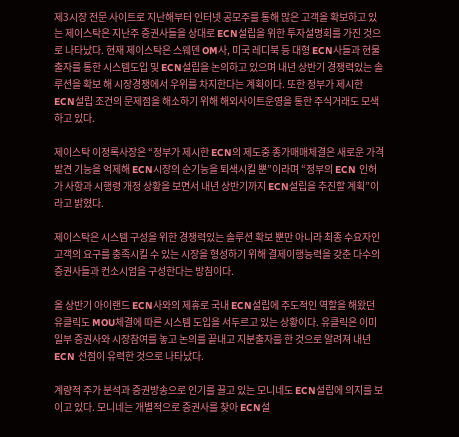제3시장 전문 사이트로 지난해부터 인터넷 공모주를 통해 많은 고객을 확보하고 있는 제이스탁은 지난주 증권사들을 상대로 ECN설립을 위한 투자설명회를 가진 것으로 나타났다. 현재 제이스탁은 스웨덴 OM사, 미국 레디북 등 대형 ECN사들과 현물출자를 통한 시스템도입 및 ECN설립을 논의하고 있으며 내년 상반기 경쟁력있는 솔루션을 확보 해 시장경쟁에서 우위를 차지한다는 계획이다. 또한 정부가 제시한 ECN설립 조건의 문제점을 해소하기 위해 해외사이트운영을 통한 주식거래도 모색하고 있다.

제이스탁 이정록사장은 “정부가 제시한 ECN의 제도중 종가매매체결은 새로운 가격발견 기능을 억제해 ECN시장의 순기능을 퇴색시킬 뿐”이라며 “정부의 ECN 인허가 사항과 시행령 개정 상황을 보면서 내년 상반기까지 ECN설립을 추진할 계획”이라고 밝혔다.

제이스탁은 시스템 구성을 위한 경쟁력있는 솔루션 확보 뿐만 아니라 최종 수요자인 고객의 요구를 충족시킬 수 있는 시장을 형성하기 위해 결제이행능력을 갖춘 다수의 증권사들과 컨소시엄을 구성한다는 방침이다.

올 상반기 아이랜드 ECN사와의 제휴로 국내 ECN설립에 주도적인 역할을 해왔던 유클릭도 MOU체결에 따른 시스템 도입을 서두르고 있는 상황이다. 유클릭은 이미 일부 증권사와 시장참여를 놓고 논의를 끝내고 지분출자를 한 것으로 알려져 내년 ECN 선점이 유력한 것으로 나타났다.

계량적 주가 분석과 증권방송으로 인기를 끌고 있는 모니네도 ECN설립에 의지를 보이고 있다. 모니네는 개별적으로 증권사를 찾아 ECN설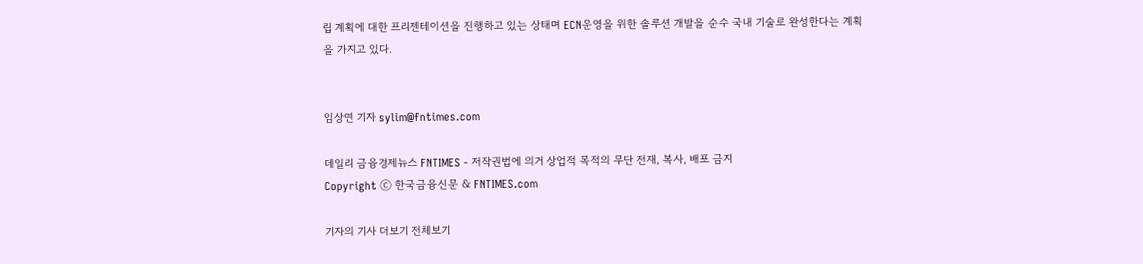립 계획에 대한 프리젠테이션을 진행하고 있는 상태며 ECN운영을 위한 솔루션 개발을 순수 국내 기술로 완성한다는 계획을 가지고 있다.


임상연 기자 sylim@fntimes.com

데일리 금융경제뉴스 FNTIMES - 저작권법에 의거 상업적 목적의 무단 전재, 복사, 배포 금지
Copyright ⓒ 한국금융신문 & FNTIMES.com

기자의 기사 더보기 전체보기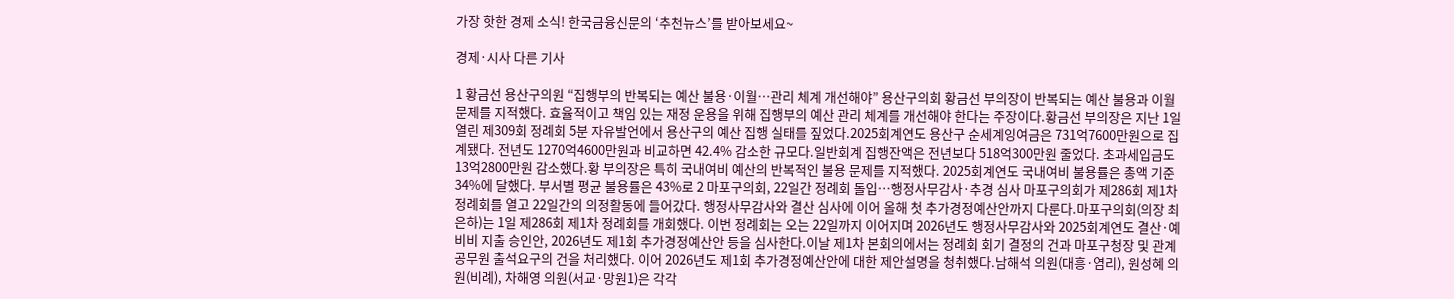가장 핫한 경제 소식! 한국금융신문의 ‘추천뉴스’를 받아보세요~

경제·시사 다른 기사

1 황금선 용산구의원 “집행부의 반복되는 예산 불용·이월…관리 체계 개선해야” 용산구의회 황금선 부의장이 반복되는 예산 불용과 이월 문제를 지적했다. 효율적이고 책임 있는 재정 운용을 위해 집행부의 예산 관리 체계를 개선해야 한다는 주장이다.황금선 부의장은 지난 1일 열린 제309회 정례회 5분 자유발언에서 용산구의 예산 집행 실태를 짚었다.2025회계연도 용산구 순세계잉여금은 731억7600만원으로 집계됐다. 전년도 1270억4600만원과 비교하면 42.4% 감소한 규모다.일반회계 집행잔액은 전년보다 518억300만원 줄었다. 초과세입금도 13억2800만원 감소했다.황 부의장은 특히 국내여비 예산의 반복적인 불용 문제를 지적했다. 2025회계연도 국내여비 불용률은 총액 기준 34%에 달했다. 부서별 평균 불용률은 43%로 2 마포구의회, 22일간 정례회 돌입…행정사무감사·추경 심사 마포구의회가 제286회 제1차 정례회를 열고 22일간의 의정활동에 들어갔다. 행정사무감사와 결산 심사에 이어 올해 첫 추가경정예산안까지 다룬다.마포구의회(의장 최은하)는 1일 제286회 제1차 정례회를 개회했다. 이번 정례회는 오는 22일까지 이어지며 2026년도 행정사무감사와 2025회계연도 결산·예비비 지출 승인안, 2026년도 제1회 추가경정예산안 등을 심사한다.이날 제1차 본회의에서는 정례회 회기 결정의 건과 마포구청장 및 관계공무원 출석요구의 건을 처리했다. 이어 2026년도 제1회 추가경정예산안에 대한 제안설명을 청취했다.남해석 의원(대흥·염리), 원성혜 의원(비례), 차해영 의원(서교·망원1)은 각각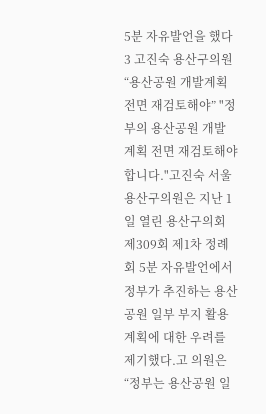5분 자유발언을 했다 3 고진숙 용산구의원 “용산공원 개발계획 전면 재검토해야” "정부의 용산공원 개발 계획 전면 재검토해야 합니다."고진숙 서울 용산구의원은 지난 1일 열린 용산구의회 제309회 제1차 정례회 5분 자유발언에서 정부가 추진하는 용산공원 일부 부지 활용 계획에 대한 우려를 제기했다.고 의원은 “정부는 용산공원 일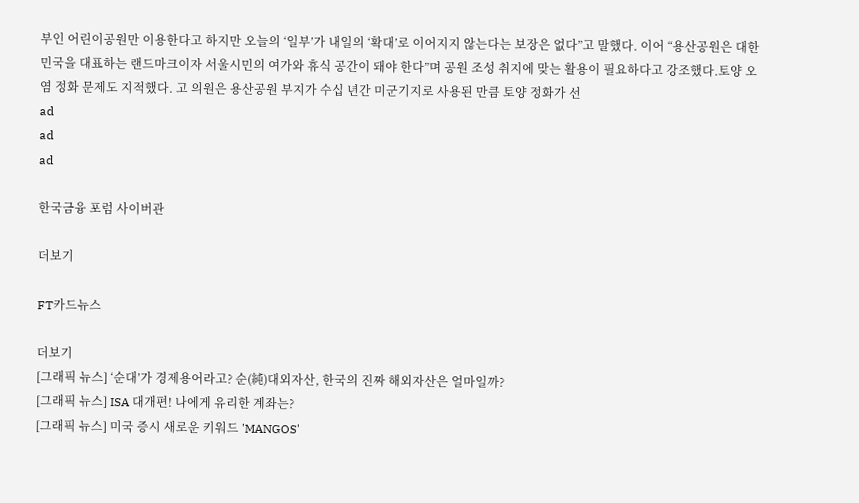부인 어린이공원만 이용한다고 하지만 오늘의 ‘일부’가 내일의 ‘확대’로 이어지지 않는다는 보장은 없다”고 말했다. 이어 “용산공원은 대한민국을 대표하는 랜드마크이자 서울시민의 여가와 휴식 공간이 돼야 한다”며 공원 조성 취지에 맞는 활용이 필요하다고 강조했다.토양 오염 정화 문제도 지적했다. 고 의원은 용산공원 부지가 수십 년간 미군기지로 사용된 만큼 토양 정화가 선
ad
ad
ad

한국금융 포럼 사이버관

더보기

FT카드뉴스

더보기
[그래픽 뉴스] ‘순대’가 경제용어라고? 순(純)대외자산, 한국의 진짜 해외자산은 얼마일까?
[그래픽 뉴스] ISA 대개편! 나에게 유리한 계좌는?
[그래픽 뉴스] 미국 증시 새로운 키워드 'MANGOS'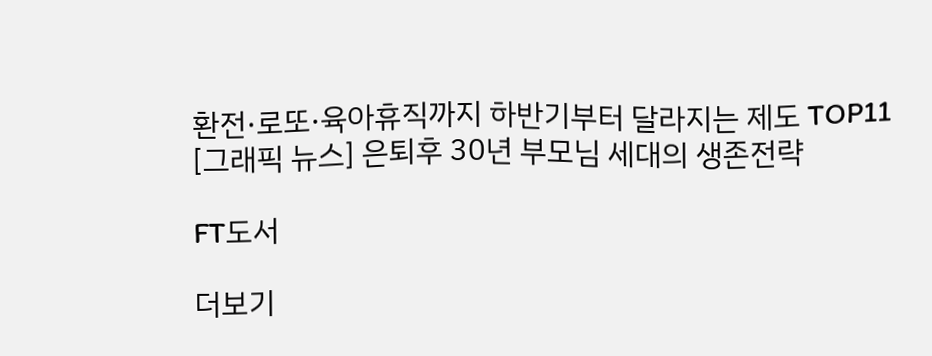환전·로또·육아휴직까지 하반기부터 달라지는 제도 TOP11
[그래픽 뉴스] 은퇴후 30년 부모님 세대의 생존전략

FT도서

더보기